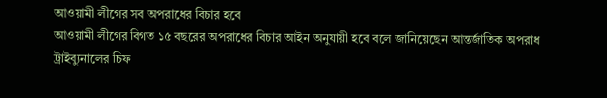আওয়ামী লীগের সব অপরাধের বিচার হবে
আওয়ামী লীগের বিগত ১৫ বছরের অপরাধের বিচার আইন অনুযায়ী হবে বলে জানিয়েছেন আন্তর্জাতিক অপরাধ ট্রাইব্যুনালের চিফ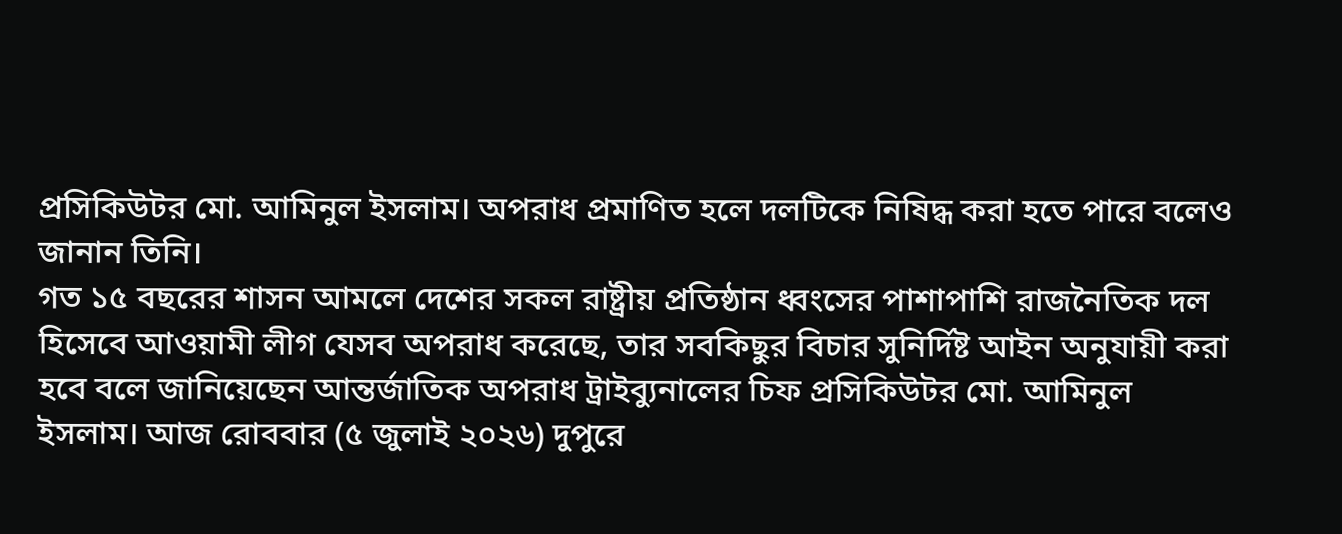প্রসিকিউটর মো. আমিনুল ইসলাম। অপরাধ প্রমাণিত হলে দলটিকে নিষিদ্ধ করা হতে পারে বলেও জানান তিনি।
গত ১৫ বছরের শাসন আমলে দেশের সকল রাষ্ট্রীয় প্রতিষ্ঠান ধ্বংসের পাশাপাশি রাজনৈতিক দল হিসেবে আওয়ামী লীগ যেসব অপরাধ করেছে, তার সবকিছুর বিচার সুনির্দিষ্ট আইন অনুযায়ী করা হবে বলে জানিয়েছেন আন্তর্জাতিক অপরাধ ট্রাইব্যুনালের চিফ প্রসিকিউটর মো. আমিনুল ইসলাম। আজ রোববার (৫ জুলাই ২০২৬) দুপুরে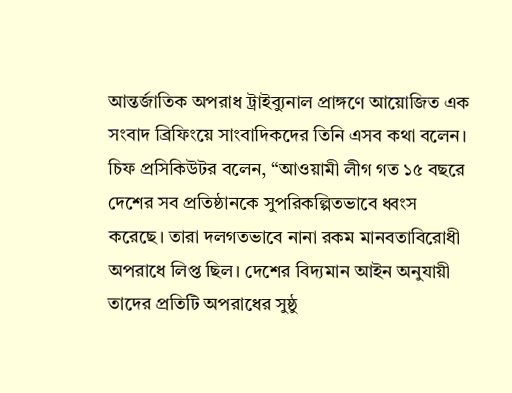আন্তর্জাতিক অপরাধ ট্রাইব্যুনাল প্রাঙ্গণে আয়োজিত এক সংবাদ ব্রিফিংয়ে সাংবাদিকদের তিনি এসব কথা বলেন।
চিফ প্রসিকিউটর বলেন, “আওয়ামী লীগ গত ১৫ বছরে দেশের সব প্রতিষ্ঠানকে সুপরিকল্পিতভাবে ধ্বংস করেছে। তারা দলগতভাবে নানা রকম মানবতাবিরোধী অপরাধে লিপ্ত ছিল। দেশের বিদ্যমান আইন অনুযায়ী তাদের প্রতিটি অপরাধের সুষ্ঠু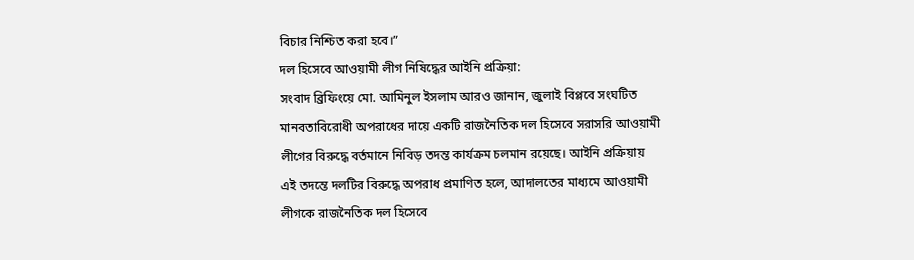বিচার নিশ্চিত করা হবে।”
দল হিসেবে আওয়ামী লীগ নিষিদ্ধের আইনি প্রক্রিয়া:
সংবাদ ব্রিফিংয়ে মো. আমিনুল ইসলাম আরও জানান, জুলাই বিপ্লবে সংঘটিত মানবতাবিরোধী অপরাধের দায়ে একটি রাজনৈতিক দল হিসেবে সরাসরি আওয়ামী লীগের বিরুদ্ধে বর্তমানে নিবিড় তদন্ত কার্যক্রম চলমান রয়েছে। আইনি প্রক্রিয়ায় এই তদন্তে দলটির বিরুদ্ধে অপরাধ প্রমাণিত হলে, আদালতের মাধ্যমে আওয়ামী লীগকে রাজনৈতিক দল হিসেবে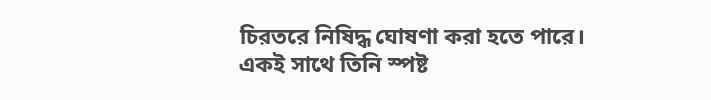চিরতরে নিষিদ্ধ ঘোষণা করা হতে পারে।
একই সাথে তিনি স্পষ্ট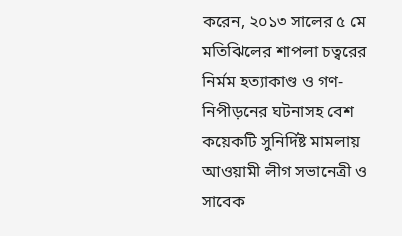করেন, ২০১৩ সালের ৫ মে মতিঝিলের শাপলা চত্বরের নির্মম হত্যাকাণ্ড ও গণ-নিপীড়নের ঘটনাসহ বেশ কয়েকটি সুনির্দিষ্ট মামলায় আওয়ামী লীগ সভানেত্রী ও সাবেক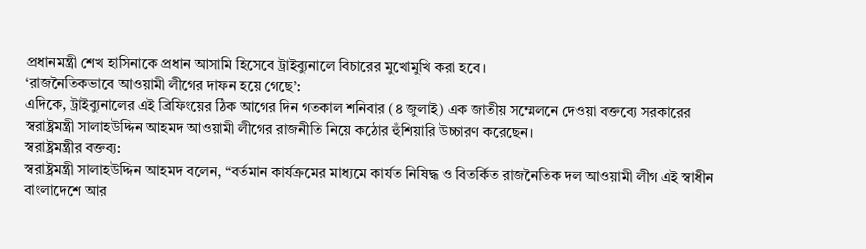প্রধানমন্ত্রী শেখ হাসিনাকে প্রধান আসামি হিসেবে ট্রাইব্যুনালে বিচারের মুখোমুখি করা হবে।
‘রাজনৈতিকভাবে আওয়ামী লীগের দাফন হয়ে গেছে’:
এদিকে, ট্রাইব্যুনালের এই ব্রিফিংয়ের ঠিক আগের দিন গতকাল শনিবার (৪ জুলাই) এক জাতীয় সম্মেলনে দেওয়া বক্তব্যে সরকারের স্বরাষ্ট্রমন্ত্রী সালাহউদ্দিন আহমদ আওয়ামী লীগের রাজনীতি নিয়ে কঠোর হুঁশিয়ারি উচ্চারণ করেছেন।
স্বরাষ্ট্রমন্ত্রীর বক্তব্য:
স্বরাষ্ট্রমন্ত্রী সালাহউদ্দিন আহমদ বলেন, “বর্তমান কার্যক্রমের মাধ্যমে কার্যত নিষিদ্ধ ও বিতর্কিত রাজনৈতিক দল আওয়ামী লীগ এই স্বাধীন বাংলাদেশে আর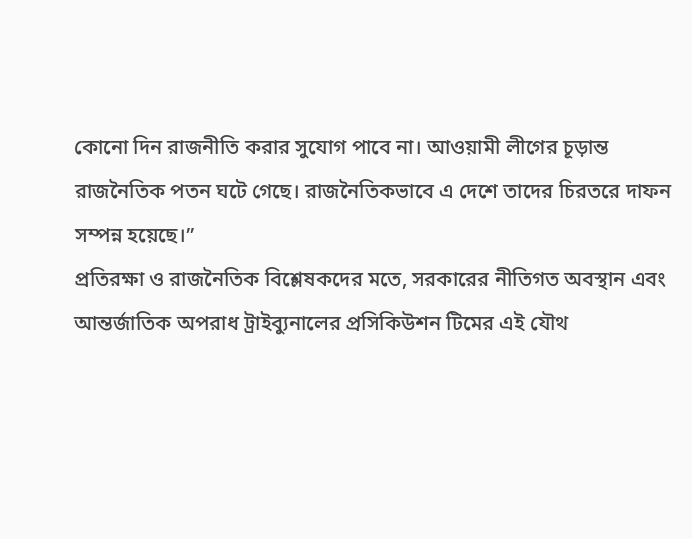কোনো দিন রাজনীতি করার সুযোগ পাবে না। আওয়ামী লীগের চূড়ান্ত রাজনৈতিক পতন ঘটে গেছে। রাজনৈতিকভাবে এ দেশে তাদের চিরতরে দাফন সম্পন্ন হয়েছে।”
প্রতিরক্ষা ও রাজনৈতিক বিশ্লেষকদের মতে, সরকারের নীতিগত অবস্থান এবং আন্তর্জাতিক অপরাধ ট্রাইব্যুনালের প্রসিকিউশন টিমের এই যৌথ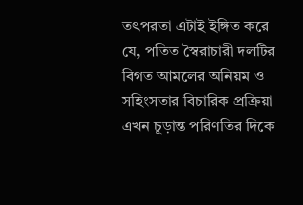তৎপরতা এটাই ইঙ্গিত করে যে, পতিত স্বৈরাচারী দলটির বিগত আমলের অনিয়ম ও সহিংসতার বিচারিক প্রক্রিয়া এখন চূড়ান্ত পরিণতির দিকে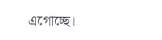এগোচ্ছে।